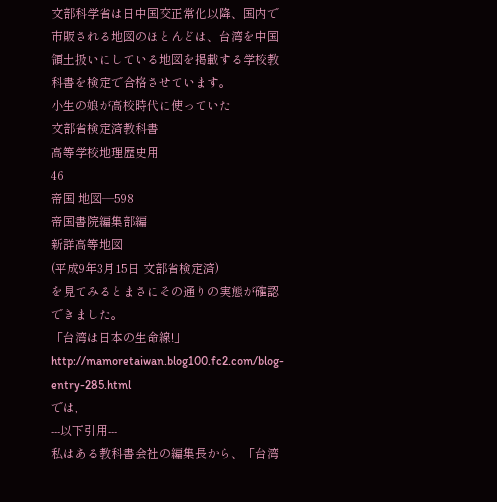文部科学省は日中国交正常化以降、国内で市販される地図のほとんどは、台湾を中国領土扱いにしている地図を掲載する学校教科書を検定で合格させています。
小生の娘が高校時代に使っていた
文部省検定済教科書
高等学校地理歴史用
46
帝国 地図―598
帝国書院編集部編
新詳高等地図
(平成9年3月15日 文部省検定済)
を見てみるとまさにその通りの実態が確認できました。
「台湾は日本の生命線!」
http://mamoretaiwan.blog100.fc2.com/blog-entry-285.html
では,
---以下引用---
私はある教科書会社の編集長から、「台湾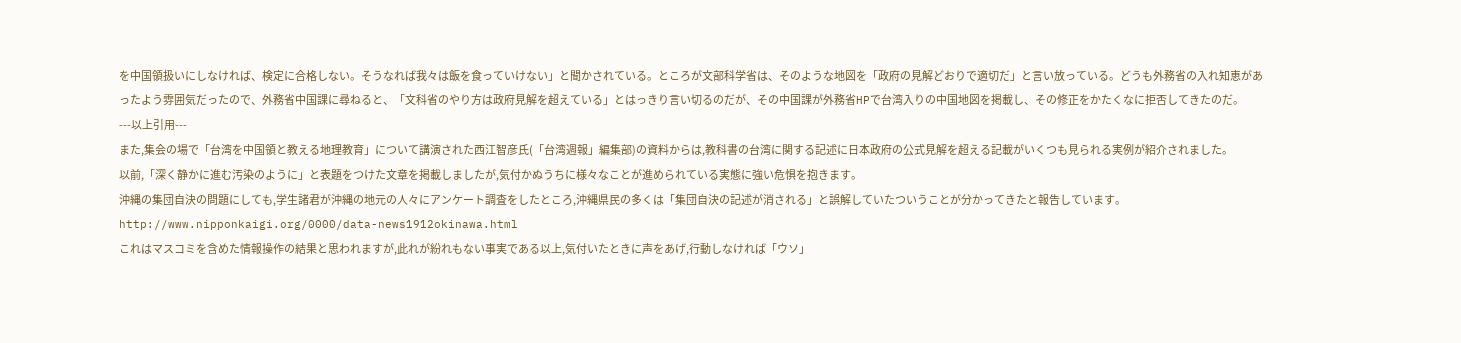を中国領扱いにしなければ、検定に合格しない。そうなれば我々は飯を食っていけない」と聞かされている。ところが文部科学省は、そのような地図を「政府の見解どおりで適切だ」と言い放っている。どうも外務省の入れ知恵があったよう雰囲気だったので、外務省中国課に尋ねると、「文科省のやり方は政府見解を超えている」とはっきり言い切るのだが、その中国課が外務省HPで台湾入りの中国地図を掲載し、その修正をかたくなに拒否してきたのだ。
---以上引用---
また,集会の場で「台湾を中国領と教える地理教育」について講演された西江智彦氏(「台湾週報」編集部)の資料からは,教科書の台湾に関する記述に日本政府の公式見解を超える記載がいくつも見られる実例が紹介されました。
以前,「深く静かに進む汚染のように」と表題をつけた文章を掲載しましたが,気付かぬうちに様々なことが進められている実態に強い危惧を抱きます。
沖縄の集団自決の問題にしても,学生諸君が沖縄の地元の人々にアンケート調査をしたところ,沖縄県民の多くは「集団自決の記述が消される」と誤解していたついうことが分かってきたと報告しています。
http://www.nipponkaigi.org/0000/data-news1912okinawa.html
これはマスコミを含めた情報操作の結果と思われますが,此れが紛れもない事実である以上,気付いたときに声をあげ,行動しなければ「ウソ」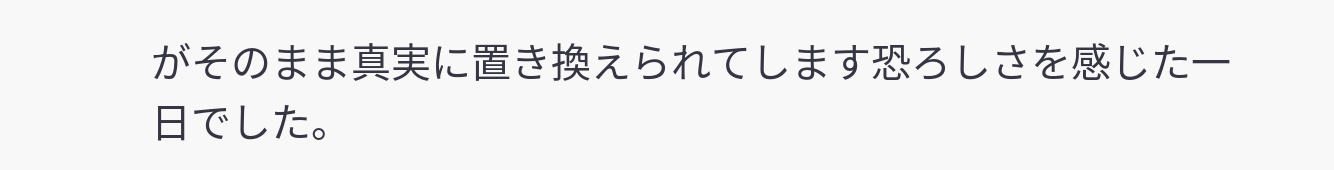がそのまま真実に置き換えられてします恐ろしさを感じた一日でした。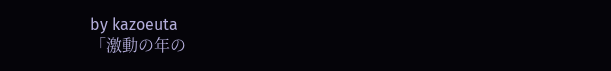by kazoeuta
「激動の年の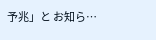予兆」と お知ら…